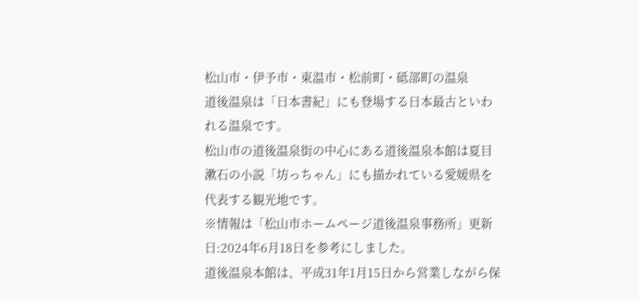松山市・伊予市・東温市・松前町・砥部町の温泉
道後温泉は「日本書紀」にも登場する日本最古といわれる温泉です。
松山市の道後温泉街の中心にある道後温泉本館は夏目漱石の小説「坊っちゃん」にも描かれている愛媛県を代表する観光地です。
※情報は「松山市ホームページ道後温泉事務所」更新日:2024年6月18日を参考にしました。
道後温泉本館は、平成31年1月15日から営業しながら保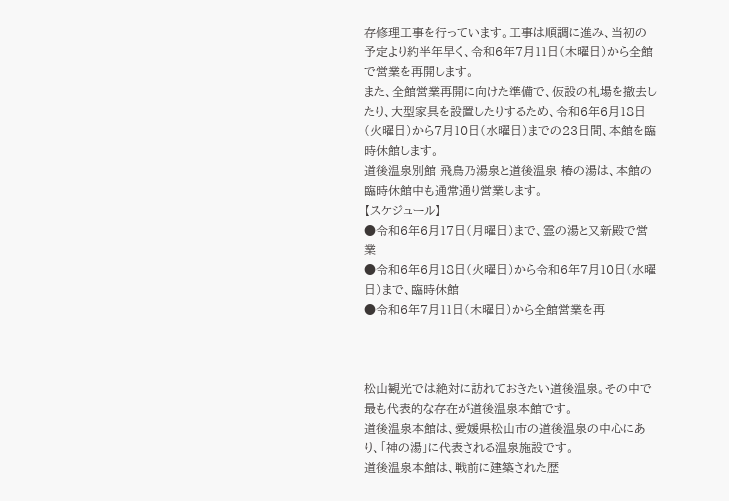存修理工事を行っています。工事は順調に進み、当初の予定より約半年早く、令和6年7月11日(木曜日)から全館で営業を再開します。
また、全館営業再開に向けた準備で、仮設の札場を撤去したり、大型家具を設置したりするため、令和6年6月18日(火曜日)から7月10日(水曜日)までの23日間、本館を臨時休館します。
道後温泉別館 飛鳥乃湯泉と道後温泉 椿の湯は、本館の臨時休館中も通常通り営業します。
【スケジュール】
●令和6年6月17日(月曜日)まで、霊の湯と又新殿で営業
●令和6年6月18日(火曜日)から令和6年7月10日(水曜日)まで、臨時休館
●令和6年7月11日(木曜日)から全館営業を再



松山観光では絶対に訪れておきたい道後温泉。その中で最も代表的な存在が道後温泉本館です。
道後温泉本館は、愛媛県松山市の道後温泉の中心にあり、「神の湯」に代表される温泉施設です。
道後温泉本館は、戦前に建築された歴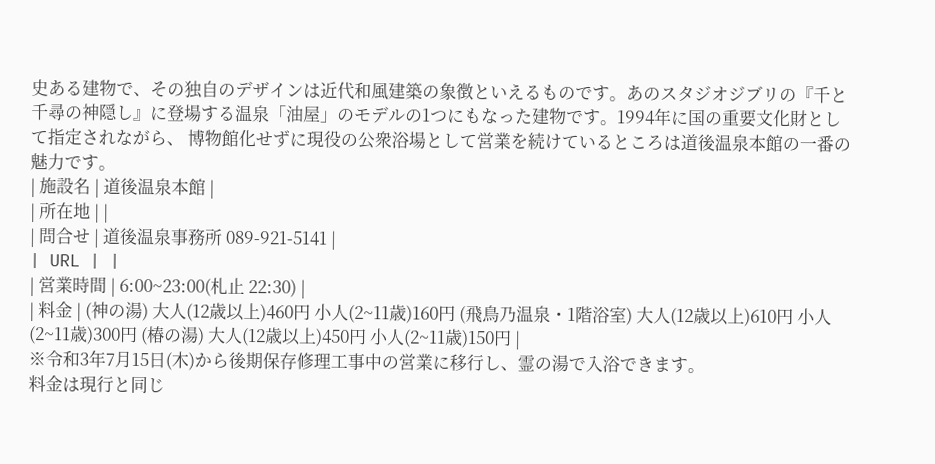史ある建物で、その独自のデザインは近代和風建築の象徴といえるものです。あのスタジオジブリの『千と千尋の神隠し』に登場する温泉「油屋」のモデルの1つにもなった建物です。1994年に国の重要文化財として指定されながら、 博物館化せずに現役の公衆浴場として営業を続けているところは道後温泉本館の一番の魅力です。
| 施設名 | 道後温泉本館 |
| 所在地 | |
| 問合せ | 道後温泉事務所 089-921-5141 |
| URL | |
| 営業時間 | 6:00~23:00(札止 22:30) |
| 料金 | (神の湯) 大人(12歳以上)460円 小人(2~11歳)160円 (飛鳥乃温泉・1階浴室) 大人(12歳以上)610円 小人(2~11歳)300円 (椿の湯) 大人(12歳以上)450円 小人(2~11歳)150円 |
※令和3年7月15日(木)から後期保存修理工事中の営業に移行し、霊の湯で入浴できます。
料金は現行と同じ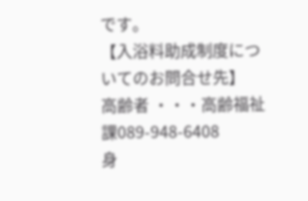です。
【入浴料助成制度についてのお問合せ先】
高齢者 ・・・高齢福祉課089-948-6408
身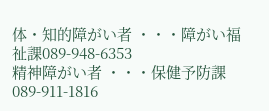体・知的障がい者 ・・・障がい福祉課089-948-6353
精神障がい者 ・・・保健予防課089-911-1816